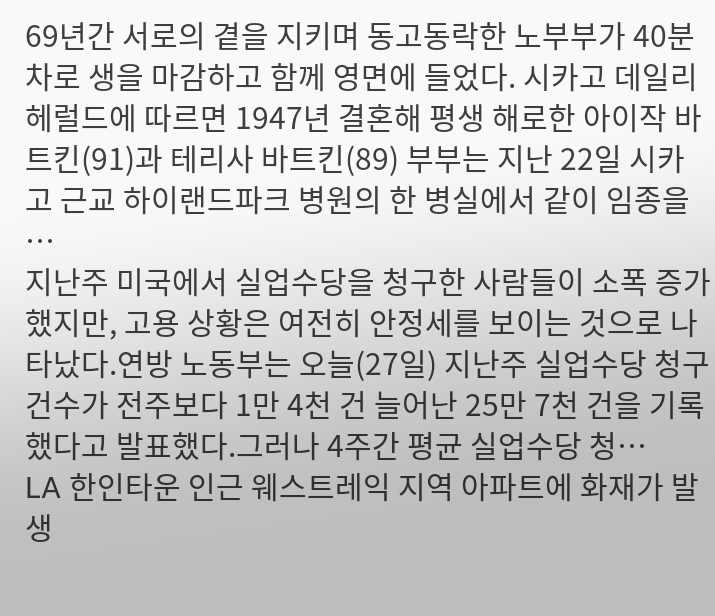69년간 서로의 곁을 지키며 동고동락한 노부부가 40분 차로 생을 마감하고 함께 영면에 들었다. 시카고 데일리 헤럴드에 따르면 1947년 결혼해 평생 해로한 아이작 바트킨(91)과 테리사 바트킨(89) 부부는 지난 22일 시카고 근교 하이랜드파크 병원의 한 병실에서 같이 임종을 …
지난주 미국에서 실업수당을 청구한 사람들이 소폭 증가했지만, 고용 상황은 여전히 안정세를 보이는 것으로 나타났다.연방 노동부는 오늘(27일) 지난주 실업수당 청구 건수가 전주보다 1만 4천 건 늘어난 25만 7천 건을 기록했다고 발표했다.그러나 4주간 평균 실업수당 청…
LA 한인타운 인근 웨스트레익 지역 아파트에 화재가 발생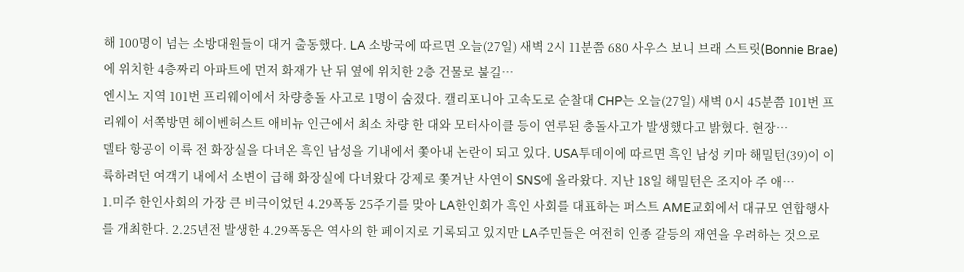해 100명이 넘는 소방대원들이 대거 출동했다. LA 소방국에 따르면 오늘(27일) 새벽 2시 11분쯤 680 사우스 보니 브래 스트릿(Bonnie Brae) 에 위치한 4층짜리 아파트에 먼저 화재가 난 뒤 옆에 위치한 2층 건물로 불길…
엔시노 지역 101번 프리웨이에서 차량충돌 사고로 1명이 숨졌다. 캘리포니아 고속도로 순찰대 CHP는 오늘(27일) 새벽 0시 45분쯤 101번 프리웨이 서쪽방면 헤이벤허스트 애비뉴 인근에서 최소 차량 한 대와 모터사이클 등이 연루된 충돌사고가 발생했다고 밝혔다. 현장…
델타 항공이 이륙 전 화장실을 다녀온 흑인 남성을 기내에서 쫓아내 논란이 되고 있다. USA투데이에 따르면 흑인 남성 키마 해밀턴(39)이 이륙하려던 여객기 내에서 소변이 급해 화장실에 다녀왔다 강제로 쫓겨난 사연이 SNS에 올라왔다. 지난 18일 해밀턴은 조지아 주 애…
1.미주 한인사회의 가장 큰 비극이었던 4.29폭동 25주기를 맞아 LA한인회가 흑인 사회를 대표하는 퍼스트 AME교회에서 대규모 연합행사를 개최한다. 2.25년전 발생한 4.29폭동은 역사의 한 페이지로 기록되고 있지만 LA주민들은 여전히 인종 갈등의 재연을 우려하는 것으로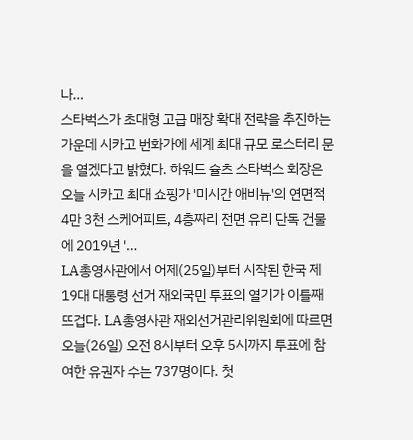나…
스타벅스가 초대형 고급 매장 확대 전략을 추진하는 가운데 시카고 번화가에 세계 최대 규모 로스터리 문을 열겠다고 밝혔다. 하워드 슐츠 스타벅스 회장은 오늘 시카고 최대 쇼핑가 '미시간 애비뉴'의 연면적 4만 3천 스케어피트, 4층짜리 전면 유리 단독 건물에 2019년 '…
LA총영사관에서 어제(25일)부터 시작된 한국 제 19대 대통령 선거 재외국민 투표의 열기가 이틀째 뜨겁다. LA총영사관 재외선거관리위원회에 따르면 오늘(26일) 오전 8시부터 오후 5시까지 투표에 참여한 유권자 수는 737명이다. 첫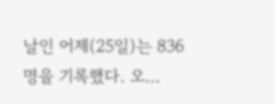날인 어제(25일)는 836명을 기록했다. 오…